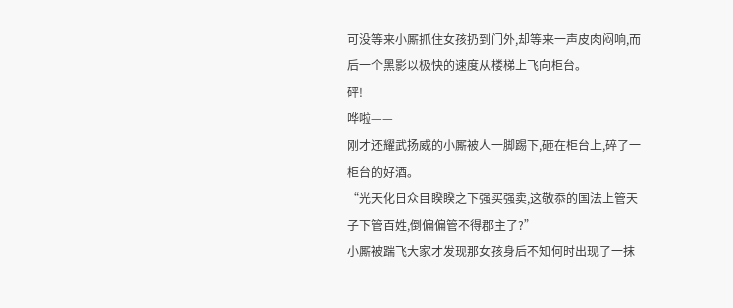可没等来小厮抓住女孩扔到门外,却等来一声皮肉闷响,而后一个黑影以极快的速度从楼梯上飞向柜台。
砰!
哗啦——
刚才还耀武扬威的小厮被人一脚踢下,砸在柜台上,碎了一柜台的好酒。
“光天化日众目睽睽之下强买强卖,这敬忝的国法上管天子下管百姓,倒偏偏管不得郡主了?”
小厮被踹飞大家才发现那女孩身后不知何时出现了一抹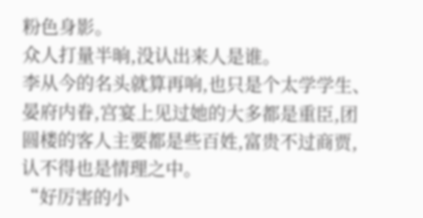粉色身影。
众人打量半晌,没认出来人是谁。
李从今的名头就算再响,也只是个太学学生、晏府内眷,宫宴上见过她的大多都是重臣,团圆楼的客人主要都是些百姓,富贵不过商贾,认不得也是情理之中。
“好厉害的小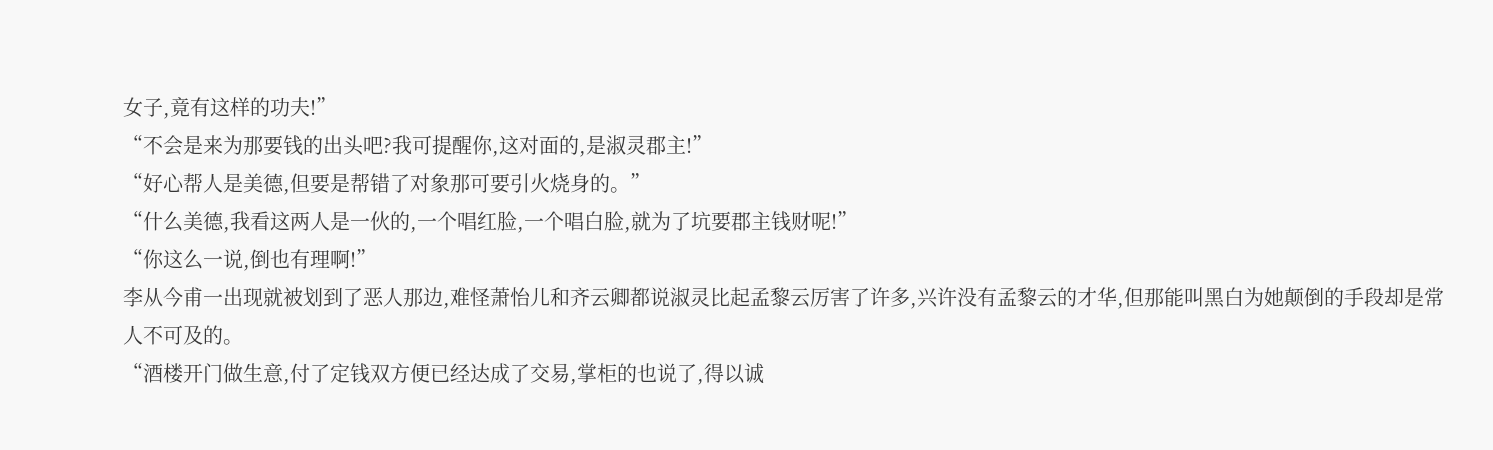女子,竟有这样的功夫!”
“不会是来为那要钱的出头吧?我可提醒你,这对面的,是淑灵郡主!”
“好心帮人是美德,但要是帮错了对象那可要引火烧身的。”
“什么美德,我看这两人是一伙的,一个唱红脸,一个唱白脸,就为了坑要郡主钱财呢!”
“你这么一说,倒也有理啊!”
李从今甫一出现就被划到了恶人那边,难怪萧怡儿和齐云卿都说淑灵比起孟黎云厉害了许多,兴许没有孟黎云的才华,但那能叫黑白为她颠倒的手段却是常人不可及的。
“酒楼开门做生意,付了定钱双方便已经达成了交易,掌柜的也说了,得以诚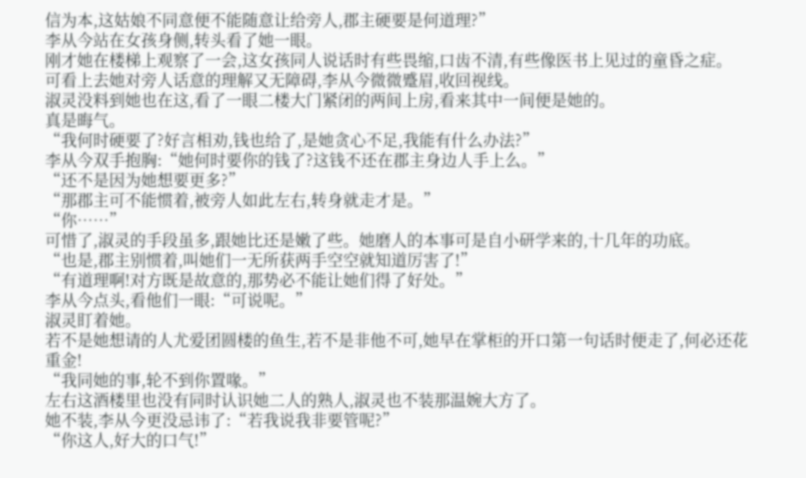信为本,这姑娘不同意便不能随意让给旁人,郡主硬要是何道理?”
李从今站在女孩身侧,转头看了她一眼。
刚才她在楼梯上观察了一会,这女孩同人说话时有些畏缩,口齿不清,有些像医书上见过的童昏之症。
可看上去她对旁人话意的理解又无障碍,李从今微微蹙眉,收回视线。
淑灵没料到她也在这,看了一眼二楼大门紧闭的两间上房,看来其中一间便是她的。
真是晦气。
“我何时硬要了?好言相劝,钱也给了,是她贪心不足,我能有什么办法?”
李从今双手抱胸:“她何时要你的钱了?这钱不还在郡主身边人手上么。”
“还不是因为她想要更多?”
“那郡主可不能惯着,被旁人如此左右,转身就走才是。”
“你……”
可惜了,淑灵的手段虽多,跟她比还是嫩了些。她磨人的本事可是自小研学来的,十几年的功底。
“也是,郡主别惯着,叫她们一无所获两手空空就知道厉害了!”
“有道理啊!对方既是故意的,那势必不能让她们得了好处。”
李从今点头,看他们一眼:“可说呢。”
淑灵盯着她。
若不是她想请的人尤爱团圆楼的鱼生,若不是非他不可,她早在掌柜的开口第一句话时便走了,何必还花重金!
“我同她的事,轮不到你置喙。”
左右这酒楼里也没有同时认识她二人的熟人,淑灵也不装那温婉大方了。
她不装,李从今更没忌讳了:“若我说我非要管呢?”
“你这人,好大的口气!”